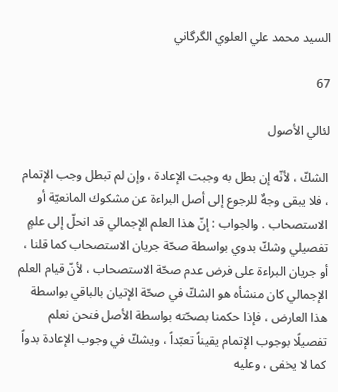السيد محمد علي العلوي الگرگاني

67

لئالي الأصول

الشكّ ، لأنّه إن بطل به وجبت الإعادة ، وإن لم تبطل وجب الإتمام ، فلا يبقى وجهٌ للرجوع إلى أصل البراءة عن مشكوك المانعيّة أو الاستصحاب . والجواب : إنّ هذا العلم الإجمالي قد انحلّ إلى علمٍ تفصيلي وشكّ بدوي بواسطة صحّة جريان الاستصحاب كما قلنا ، أو جريان البراءة على فرض عدم صحّة الاستصحاب ، لأنّ قيام العلم الإجمالي كان منشأه هو الشكّ في صحّة الإتيان بالباقي بواسطة هذا العارض ، فإذا حكمنا بصحّته بواسطة الأصل فنحن نعلم تفصيلًا بوجوب الإتمام يقيناً تعبّداً ، ويشكّ في وجوب الإعادة بدواً كما لا يخفى ، وعليه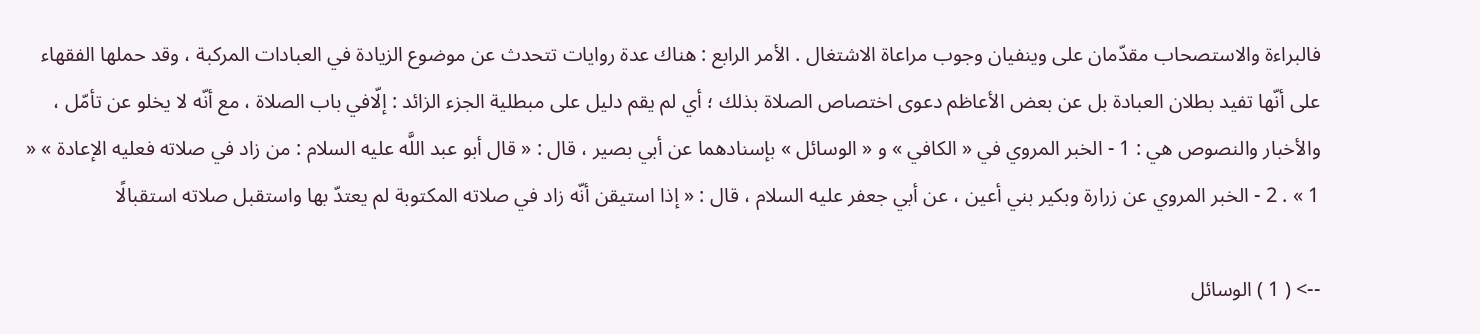فالبراءة والاستصحاب مقدّمان على وينفيان وجوب مراعاة الاشتغال . الأمر الرابع : هناك عدة روايات تتحدث عن موضوع الزيادة في العبادات المركبة ، وقد حملها الفقهاء على أنّها تفيد بطلان العبادة بل عن بعض الأعاظم دعوى اختصاص الصلاة بذلك ؛ أي لم يقم دليل على مبطلية الجزء الزائد : إلّافي باب الصلاة ، مع أنّه لا يخلو عن تأمّل ، والأخبار والنصوص هي : 1 - الخبر المروي في « الكافي » و « الوسائل » بإسنادهما عن أبي بصير ، قال : « قال أبو عبد اللَّه عليه السلام : من زاد في صلاته فعليه الإعادة » « 1 » . 2 - الخبر المروي عن زرارة وبكير بني أعين ، عن أبي جعفر عليه السلام ، قال : « إذا استيقن أنّه زاد في صلاته المكتوبة لم يعتدّ بها واستقبل صلاته استقبالًا

--> ( 1 ) الوسائل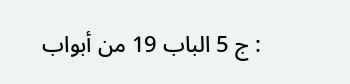: ج 5 الباب 19 من أبواب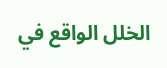الخلل الواقع في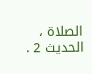الصلاة ، الحديث 2 .